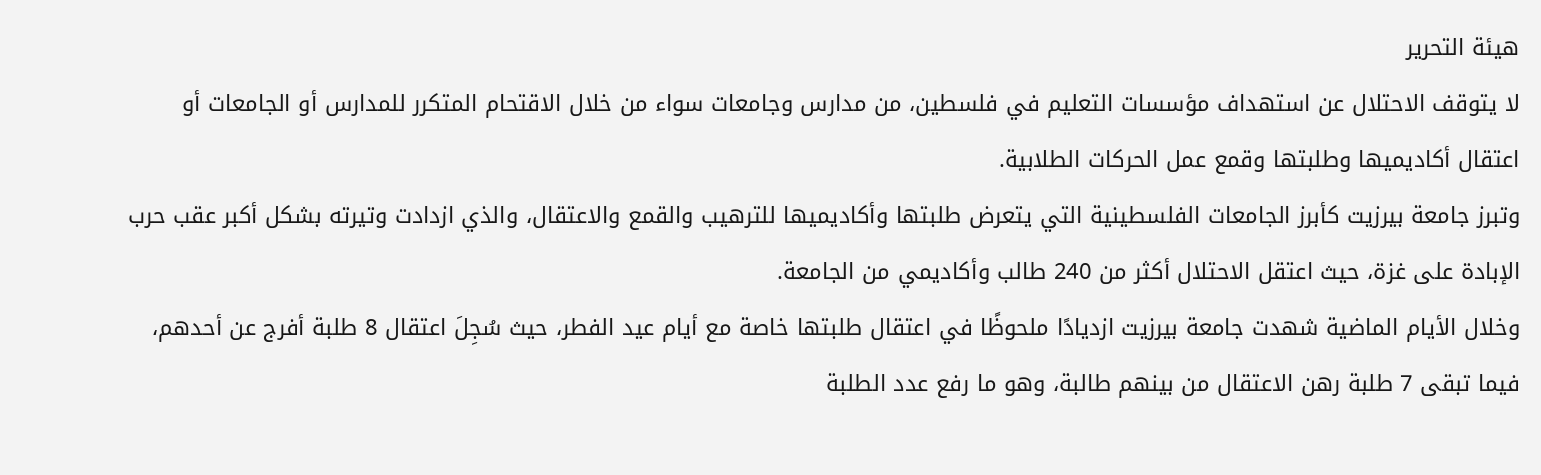هيئة التحرير
لا يتوقف الاحتلال عن استهداف مؤسسات التعليم في فلسطين، من مدارس وجامعات سواء من خلال الاقتحام المتكرر للمدارس أو الجامعات أو اعتقال أكاديميها وطلبتها وقمع عمل الحركات الطلابية.
وتبرز جامعة بيرزيت كأبرز الجامعات الفلسطينية التي يتعرض طلبتها وأكاديميها للترهيب والقمع والاعتقال، والذي ازدادت وتيرته بشكل أكبر عقب حرب الإبادة على غزة، حيث اعتقل الاحتلال أكثر من 240 طالب وأكاديمي من الجامعة.
وخلال الأيام الماضية شهدت جامعة بيرزيت ازديادًا ملحوظًا في اعتقال طلبتها خاصة مع أيام عيد الفطر، حيث سُجِلَ اعتقال 8 طلبة أفرج عن أحدهم، فيما تبقى 7 طلبة رهن الاعتقال من بينهم طالبة، وهو ما رفع عدد الطلبة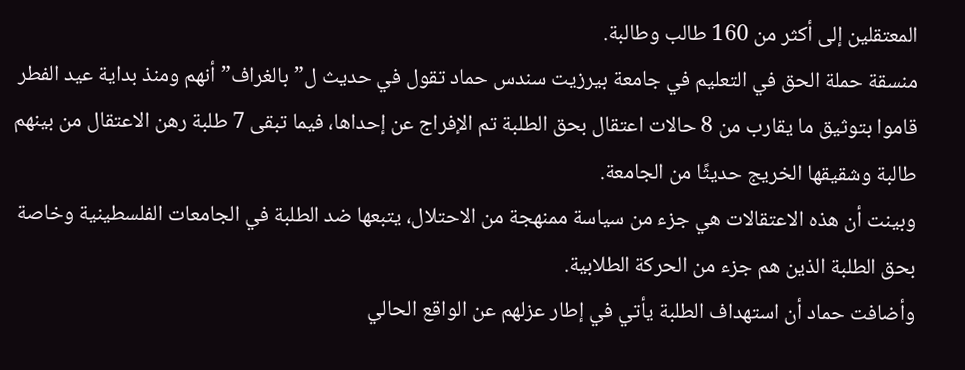المعتقلين إلى أكثر من 160 طالب وطالبة.
منسقة حملة الحق في التعليم في جامعة بيرزيت سندس حماد تقول في حديث ل”بالغراف” أنهم ومنذ بداية عيد الفطر قاموا بتوثيق ما يقارب من 8 حالات اعتقال بحق الطلبة تم الإفراج عن إحداها، فيما تبقى 7 طلبة رهن الاعتقال من بينهم طالبة وشقيقها الخريج حديثًا من الجامعة.
وبينت أن هذه الاعتقالات هي جزء من سياسة ممنهجة من الاحتلال، يتبعها ضد الطلبة في الجامعات الفلسطينية وخاصة بحق الطلبة الذين هم جزء من الحركة الطلابية.
وأضافت حماد أن استهداف الطلبة يأتي في إطار عزلهم عن الواقع الحالي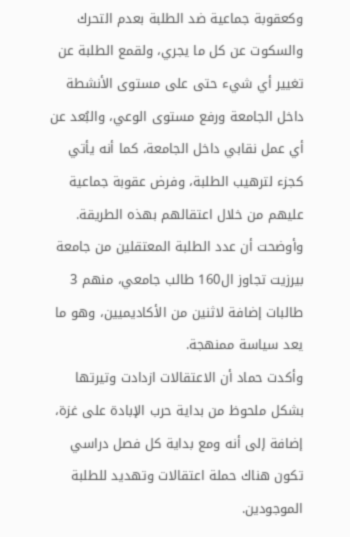وكعقوبة جماعية ضد الطلبة بعدم التحرك والسكوت عن كل ما يجري، ولقمع الطلبة عن تغيير أي شيء حتى على مستوى الأنشطة داخل الجامعة ورفع مستوى الوعي، والبُعد عن أي عمل نقابي داخل الجامعة، كما أنه يأتي كجزء لترهيب الطلبة، وفرض عقوبة جماعية عليهم من خلال اعتقالهم بهذه الطريقة.
وأوضحت أن عدد الطلبة المعتقلين من جامعة بيرزيت تجاوز ال160 طالب جامعي، منهم 3 طالبات إضافة لاثنين من الأكاديميين، وهو ما يعد سياسة ممنهجة.
وأكدت حماد أن الاعتقالات ازدادت وتيرتها بشكل ملحوظ من بداية حرب الإبادة على غزة، إضافة إلى أنه ومع بداية كل فصل دراسي تكون هناك حملة اعتقالات وتهديد للطلبة الموجودين.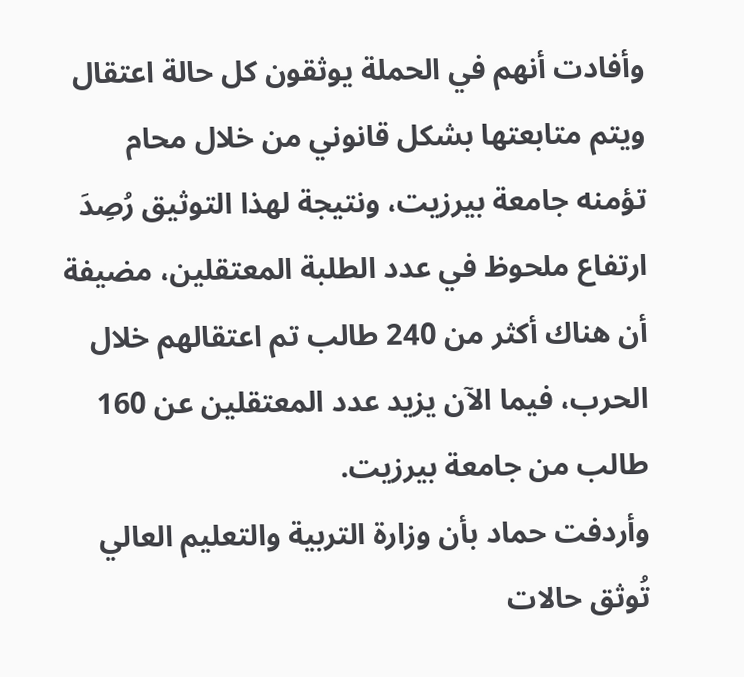وأفادت أنهم في الحملة يوثقون كل حالة اعتقال ويتم متابعتها بشكل قانوني من خلال محام تؤمنه جامعة بيرزيت، ونتيجة لهذا التوثيق رُصِدَ ارتفاع ملحوظ في عدد الطلبة المعتقلين، مضيفة أن هناك أكثر من 240 طالب تم اعتقالهم خلال الحرب، فيما الآن يزيد عدد المعتقلين عن 160 طالب من جامعة بيرزيت.
وأردفت حماد بأن وزارة التربية والتعليم العالي تُوثق حالات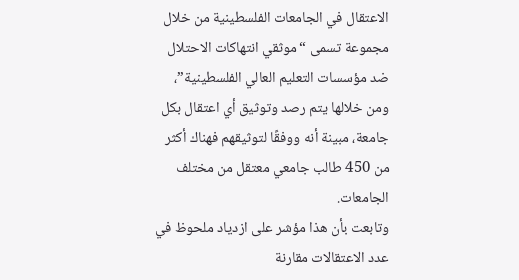الاعتقال في الجامعات الفلسطينية من خلال مجموعة تسمى “موثقي انتهاكات الاحتلال ضد مؤسسات التعليم العالي الفلسطينية”، ومن خلالها يتم رصد وتوثيق أي اعتقال بكل جامعة، مبينة أنه ووفقًا لتوثيقهم فهناك أكثر من 450 طالب جامعي معتقل من مختلف الجامعات.
وتابعت بأن هذا مؤشر على ازدياد ملحوظ في عدد الاعتقالات مقارنة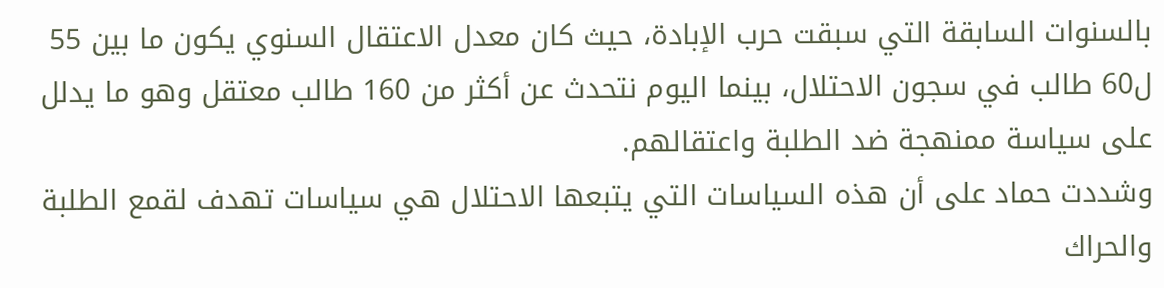بالسنوات السابقة التي سبقت حرب الإبادة، حيث كان معدل الاعتقال السنوي يكون ما بين 55 ل60 طالب في سجون الاحتلال، بينما اليوم نتحدث عن أكثر من 160 طالب معتقل وهو ما يدلل على سياسة ممنهجة ضد الطلبة واعتقالهم.
وشددت حماد على أن هذه السياسات التي يتبعها الاحتلال هي سياسات تهدف لقمع الطلبة والحراك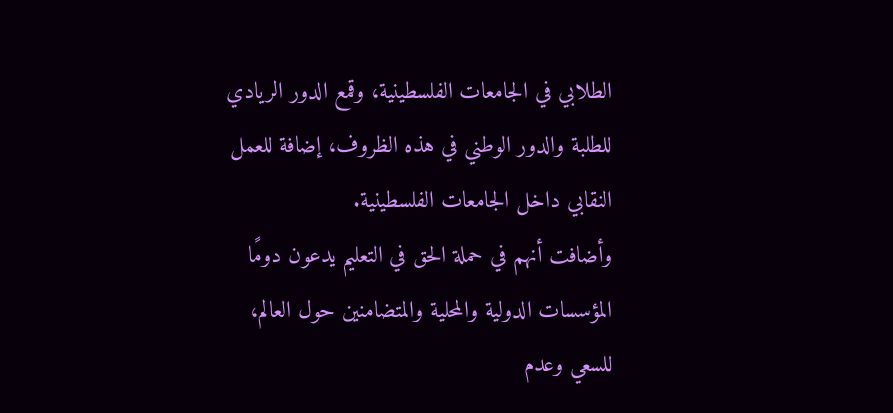الطلابي في الجامعات الفلسطينية، وقمع الدور الريادي للطلبة والدور الوطني في هذه الظروف، إضافة للعمل النقابي داخل الجامعات الفلسطينية.
وأضافت أنهم في حملة الحق في التعليم يدعون دومًا المؤسسات الدولية والمحلية والمتضامنين حول العالم، للسعي وعدم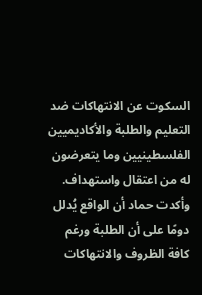السكوت عن الانتهاكات ضد التعليم والطلبة والأكاديميين الفلسطينيين وما يتعرضون له من اعتقال واستهداف.
وأكدت حماد أن الواقع يُدلل دومًا على أن الطلبة ورغم كافة الظروف والانتهاكات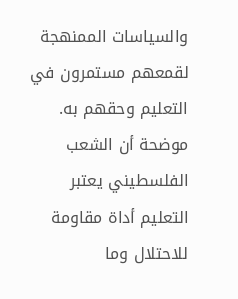والسياسات الممنهجة لقمعهم مستمرون في التعليم وحقهم به. موضحة أن الشعب الفلسطيني يعتبر التعليم أداة مقاومة للاحتلال وما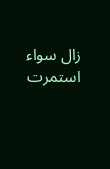زال سواء استمرت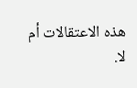هذه الاعتقالات أم لا.